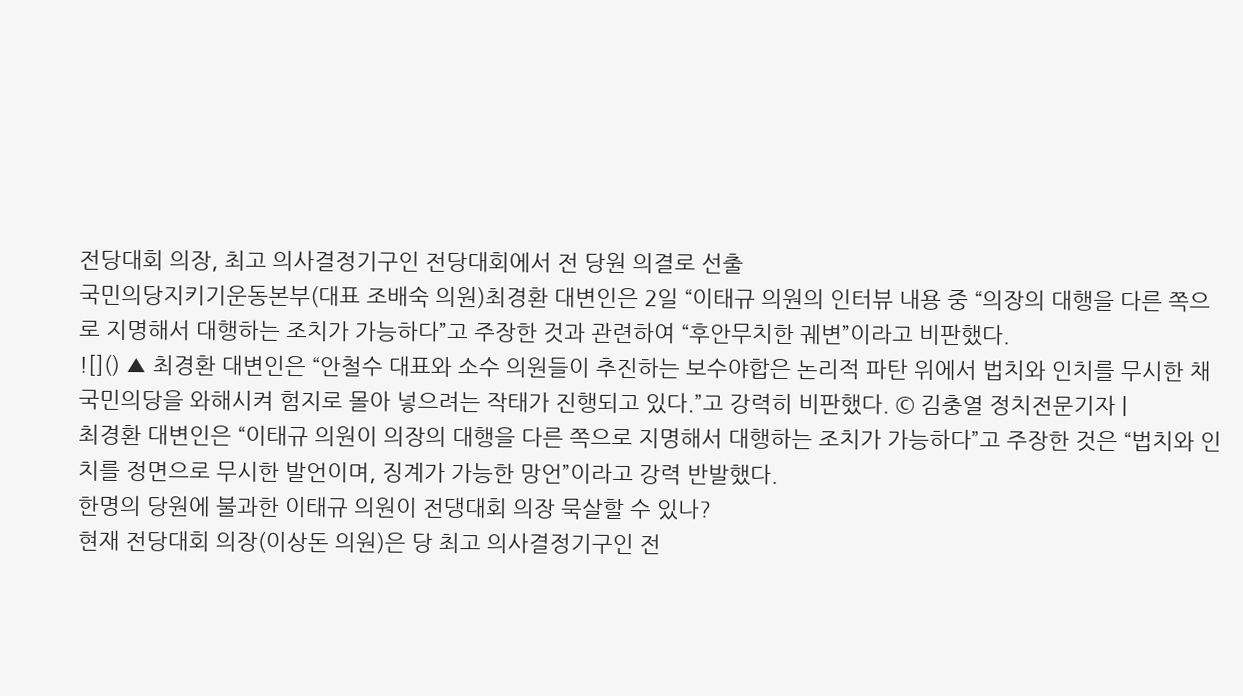전당대회 의장, 최고 의사결정기구인 전당대회에서 전 당원 의결로 선출
국민의당지키기운동본부(대표 조배숙 의원)최경환 대변인은 2일 “이태규 의원의 인터뷰 내용 중 “의장의 대행을 다른 쪽으로 지명해서 대행하는 조치가 가능하다”고 주장한 것과 관련하여 “후안무치한 궤변”이라고 비판했다.
![]() ▲ 최경환 대변인은 “안철수 대표와 소수 의원들이 추진하는 보수야합은 논리적 파탄 위에서 법치와 인치를 무시한 채 국민의당을 와해시켜 험지로 몰아 넣으려는 작태가 진행되고 있다.”고 강력히 비판했다. © 김충열 정치전문기자 |
최경환 대변인은 “이태규 의원이 의장의 대행을 다른 쪽으로 지명해서 대행하는 조치가 가능하다”고 주장한 것은 “법치와 인치를 정면으로 무시한 발언이며, 징계가 가능한 망언”이라고 강력 반발했다.
한명의 당원에 불과한 이태규 의원이 전댕대회 의장 묵살할 수 있나?
현재 전당대회 의장(이상돈 의원)은 당 최고 의사결정기구인 전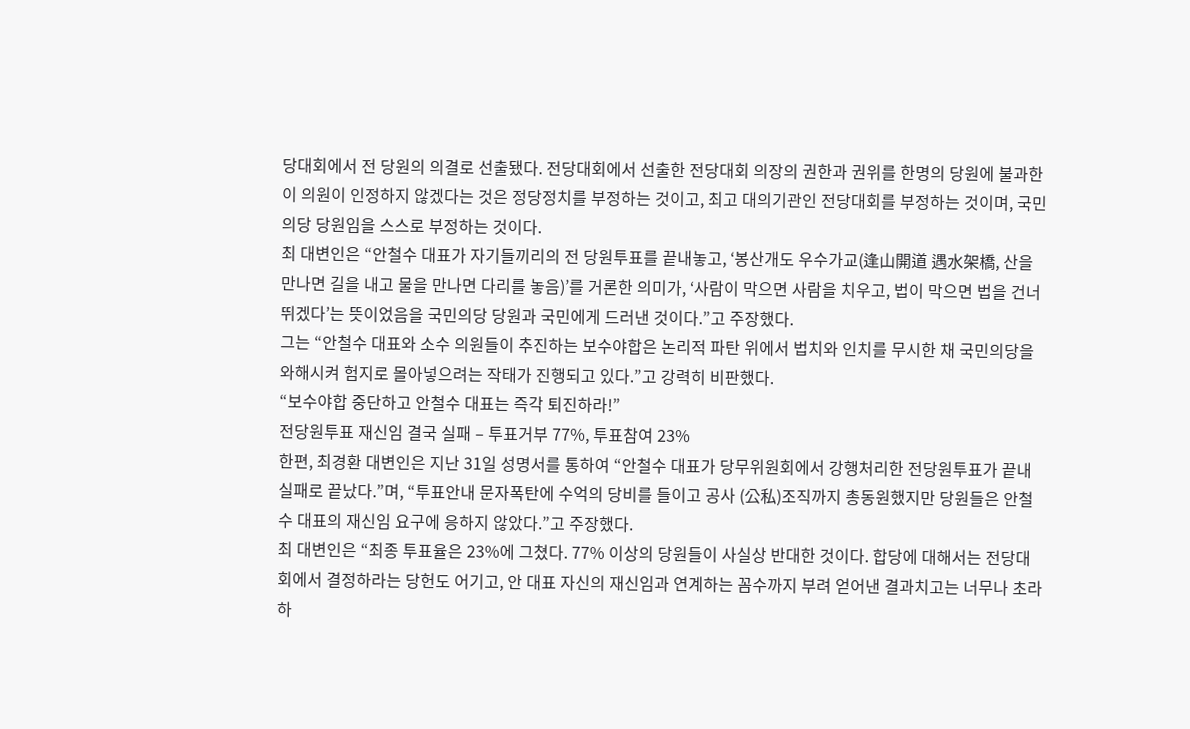당대회에서 전 당원의 의결로 선출됐다. 전당대회에서 선출한 전당대회 의장의 권한과 권위를 한명의 당원에 불과한 이 의원이 인정하지 않겠다는 것은 정당정치를 부정하는 것이고, 최고 대의기관인 전당대회를 부정하는 것이며, 국민의당 당원임을 스스로 부정하는 것이다.
최 대변인은 “안철수 대표가 자기들끼리의 전 당원투표를 끝내놓고, ‘봉산개도 우수가교(逢山開道 遇水架橋, 산을 만나면 길을 내고 물을 만나면 다리를 놓음)’를 거론한 의미가, ‘사람이 막으면 사람을 치우고, 법이 막으면 법을 건너 뛰겠다’는 뜻이었음을 국민의당 당원과 국민에게 드러낸 것이다.”고 주장했다.
그는 “안철수 대표와 소수 의원들이 추진하는 보수야합은 논리적 파탄 위에서 법치와 인치를 무시한 채 국민의당을 와해시켜 험지로 몰아넣으려는 작태가 진행되고 있다.”고 강력히 비판했다.
“보수야합 중단하고 안철수 대표는 즉각 퇴진하라!”
전당원투표 재신임 결국 실패 – 투표거부 77%, 투표참여 23%
한편, 최경환 대변인은 지난 31일 성명서를 통하여 “안철수 대표가 당무위원회에서 강행처리한 전당원투표가 끝내 실패로 끝났다.”며, “투표안내 문자폭탄에 수억의 당비를 들이고 공사 (公私)조직까지 총동원했지만 당원들은 안철수 대표의 재신임 요구에 응하지 않았다.”고 주장했다.
최 대변인은 “최종 투표율은 23%에 그쳤다. 77% 이상의 당원들이 사실상 반대한 것이다. 합당에 대해서는 전당대회에서 결정하라는 당헌도 어기고, 안 대표 자신의 재신임과 연계하는 꼼수까지 부려 얻어낸 결과치고는 너무나 초라하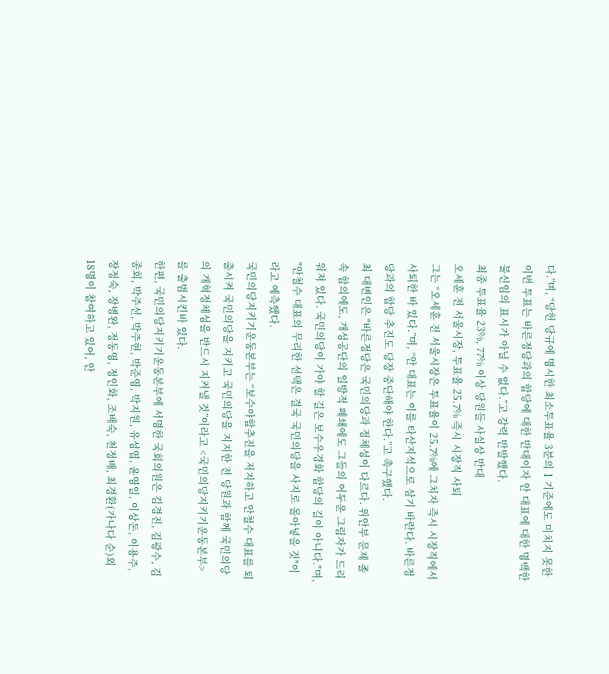다.”며, “당헌 당규에 명시한 최소투표율 3분의 1 기준에도 미치지 못한 이번 투표는 바른정당과의 합당에 대한 반대이자 안 대표에 대한 명백한 불신임의 표시가 아닐 수 없다.”고 강력 반발했다.
최종 투표율 23%, 77% 이상 당원들 사실상 반대
오세훈 전 서울시장, 투표율 25.7% 즉시 시장직 사퇴
그는 “오세훈 전 서울시장은 투표율이 25.7%에 그치자 즉시 시장직에서 사퇴한 바 있다.”며, “안 대표는 이를 타산지석으로 삼기 바란다. 바른정당과의 합당 추진도 당장 중단해야 한다.”고 촉구했다.
최 대변인은 "바른정당은 국민의당과 정체성이 다르다. 위안부 문제 졸속 합의에도, 개성공단의 일방적 폐쇄에도 그들의 어두운 그림자가 드리워져 있다. 국민의당이 가야 할 길은 보수우경화 합당의 길이 아니다."며, "안철수 대표의 무리한 선택은 결국 국민의당을 사지로 몰아넣을 것"이 라고 예측했다.
국민의당지키기운동본부는 “보수야합추진을 저지하고 안철수 대표를 퇴출시켜 국민의당을 지키고 국민의당을 지지한 전 당원과 함께 국민의당의 개혁정체성을 반드시 지켜낼 것”이라고 <국민의당지키기운동본부>를 출범시킨바 있다.
한편, 국민의당지키기운동본부에 서명한 국회의원은 김경진, 김광수, 김종회, 박주선, 박주현, 박준영, 박지원, 유성엽, 윤영일, 이상돈, 이용주, 장정숙, 장병완, 정동영, 정인화, 조배숙, 천정배, 최경환(가나다 순)외 18명이 참여하고 있어, 안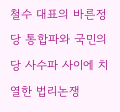철수 대표의 바른정당 통합파와 국민의당 사수파 사이에 치열한 법리논쟁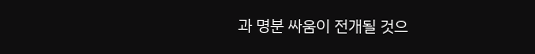과 명분 싸움이 전개될 것으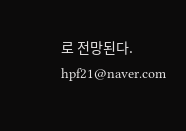로 전망된다. hpf21@naver.com